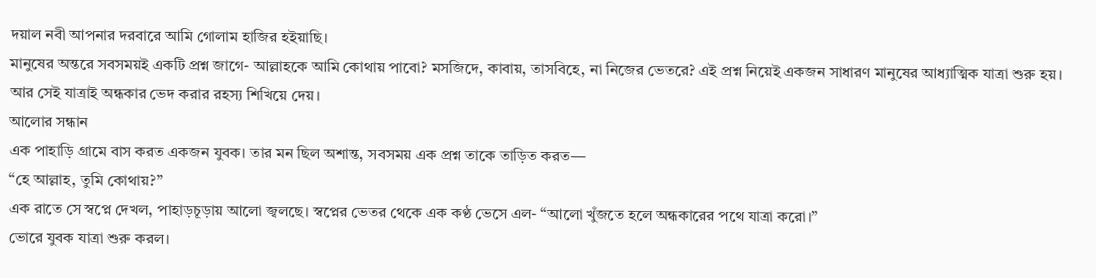দয়াল নবী আপনার দরবারে আমি গোলাম হাজির হইয়াছি।
মানুষের অন্তরে সবসময়ই একটি প্রশ্ন জাগে- আল্লাহকে আমি কোথায় পাবো? মসজিদে, কাবায়, তাসবিহে, না নিজের ভেতরে? এই প্রশ্ন নিয়েই একজন সাধারণ মানুষের আধ্যাত্মিক যাত্রা শুরু হয়। আর সেই যাত্রাই অন্ধকার ভেদ করার রহস্য শিখিয়ে দেয়।
আলোর সন্ধান
এক পাহাড়ি গ্রামে বাস করত একজন যুবক। তার মন ছিল অশান্ত, সবসময় এক প্রশ্ন তাকে তাড়িত করত—
“হে আল্লাহ, তুমি কোথায়?”
এক রাতে সে স্বপ্নে দেখল, পাহাড়চূড়ায় আলো জ্বলছে। স্বপ্নের ভেতর থেকে এক কণ্ঠ ভেসে এল- “আলো খুঁজতে হলে অন্ধকারের পথে যাত্রা করো।”
ভোরে যুবক যাত্রা শুরু করল।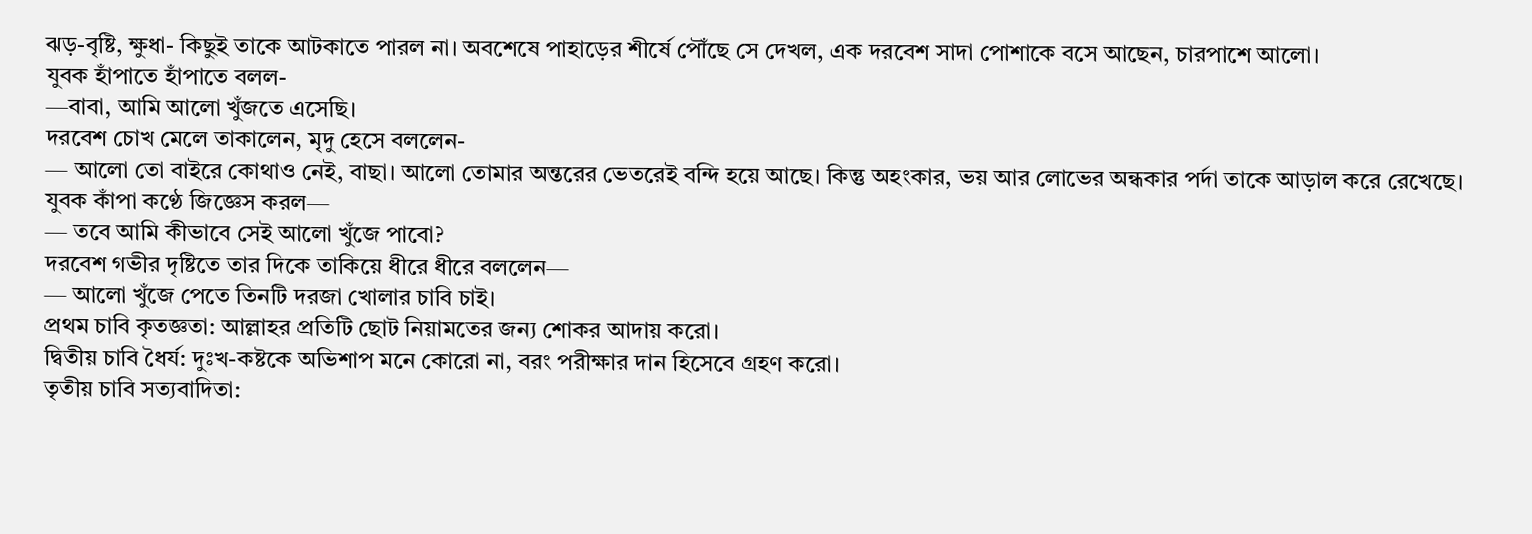ঝড়-বৃষ্টি, ক্ষুধা- কিছুই তাকে আটকাতে পারল না। অবশেষে পাহাড়ের শীর্ষে পৌঁছে সে দেখল, এক দরবেশ সাদা পোশাকে বসে আছেন, চারপাশে আলো।
যুবক হাঁপাতে হাঁপাতে বলল-
—বাবা, আমি আলো খুঁজতে এসেছি।
দরবেশ চোখ মেলে তাকালেন, মৃদু হেসে বললেন-
— আলো তো বাইরে কোথাও নেই, বাছা। আলো তোমার অন্তরের ভেতরেই বন্দি হয়ে আছে। কিন্তু অহংকার, ভয় আর লোভের অন্ধকার পর্দা তাকে আড়াল করে রেখেছে।
যুবক কাঁপা কণ্ঠে জিজ্ঞেস করল—
— তবে আমি কীভাবে সেই আলো খুঁজে পাবো?
দরবেশ গভীর দৃষ্টিতে তার দিকে তাকিয়ে ধীরে ধীরে বললেন—
— আলো খুঁজে পেতে তিনটি দরজা খোলার চাবি চাই।
প্রথম চাবি কৃতজ্ঞতা: আল্লাহর প্রতিটি ছোট নিয়ামতের জন্য শোকর আদায় করো।
দ্বিতীয় চাবি ধৈর্য: দুঃখ-কষ্টকে অভিশাপ মনে কোরো না, বরং পরীক্ষার দান হিসেবে গ্রহণ করো।
তৃতীয় চাবি সত্যবাদিতা: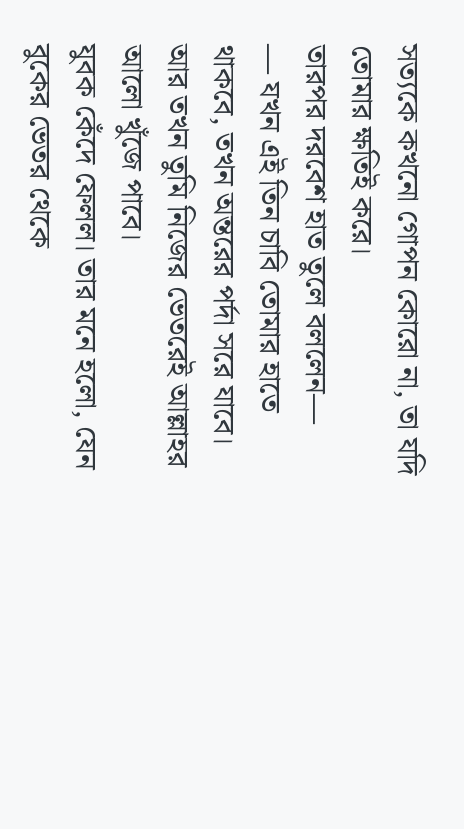সত্যকে কখনো গোপন কোরো না, তা যদি তোমার ক্ষতিই করে।
তারপর দরবেশ হাত তুলে বললেন—
— যখন এই তিন চাবি তোমার হাতে থাকবে, তখন অন্তরের পর্দা সরে যাবে। আর তখন তুমি নিজের ভেতরেই আল্লাহর আলো খুঁজে পাবে।
যুবক কেঁদে ফেলল। তার মনে হলো, যেন বুকের ভেতর থেকে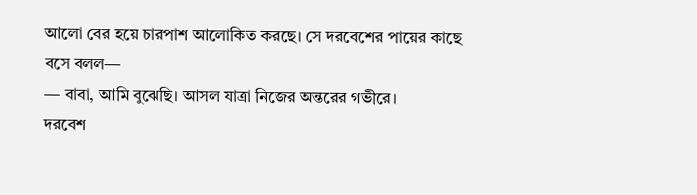আলো বের হয়ে চারপাশ আলোকিত করছে। সে দরবেশের পায়ের কাছে বসে বলল—
— বাবা, আমি বুঝেছি। আসল যাত্রা নিজের অন্তরের গভীরে।
দরবেশ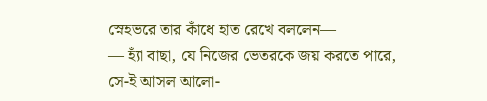স্নেহভরে তার কাঁধে হাত রেখে বললেন—
— হ্যাঁ বাছা, যে নিজের ভেতরকে জয় করতে পারে, সে-ই আসল আলো-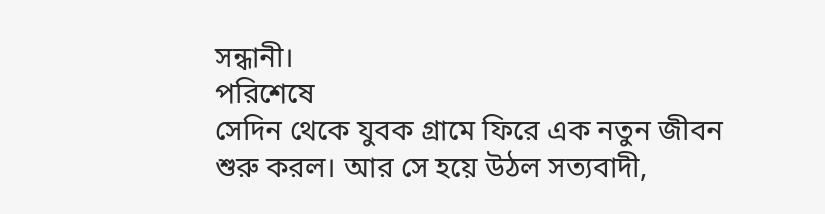সন্ধানী।
পরিশেষে
সেদিন থেকে যুবক গ্রামে ফিরে এক নতুন জীবন শুরু করল। আর সে হয়ে উঠল সত্যবাদী,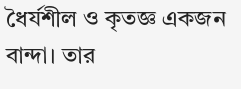ধৈর্যশীল ও কৃতজ্ঞ একজন বান্দা। তার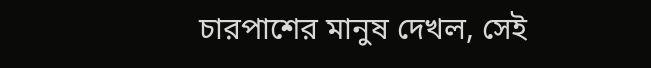চারপাশের মানুষ দেখল, সেই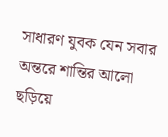সাধারণ যুবক যেন সবার অন্তরে শান্তির আলো ছড়িয়ে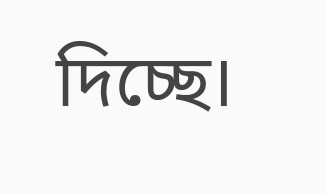দিচ্ছে।